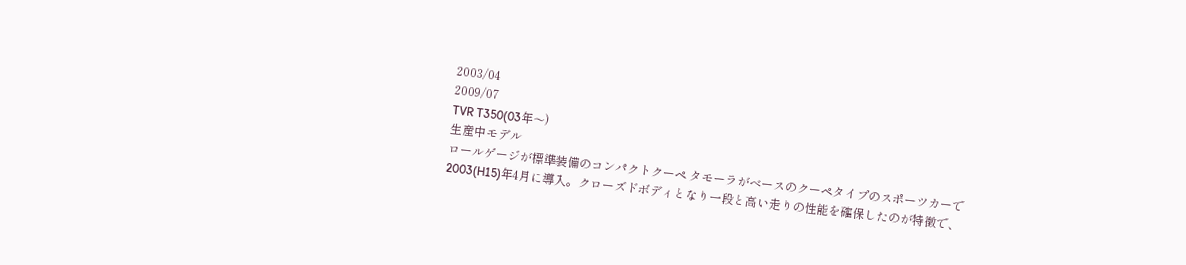2003/04
2009/07
TVR T350(03年〜)
生産中モデル
ロールゲージが標準装備のコンパクトクーペ タモーラがベースのクーペタイプのスポーツカーで2003(H15)年4月に導入。クローズドボディとなり一段と高い走りの性能を確保したのが特徴で、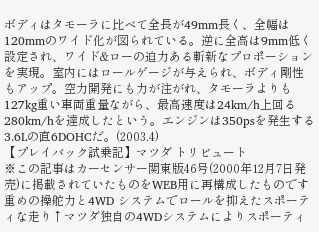ボディはタモーラに比べて全長が49mm長く、全幅は120mmのワイド化が図られている。逆に全高は9mm低く設定され、ワイド&ローの迫力ある斬新なプロポーションを実現。室内にはロールゲージが与えられ、ボディ剛性もアップ。空力開発にも力が注がれ、タモーラよりも127kg重い車両重量ながら、最高速度は24km/h上回る280km/hを達成したという。エンジンは350psを発生する3.6Lの直6DOHCだ。(2003.4)
【プレイバック試乗記】マツダ トリビュート
※この記事はカーセンサー関東版46号(2000年12月7日発売)に掲載されていたものをWEB用に再構成したものです重めの操舵力と4WD システムでロールを抑えたスポーティな走り↑マツダ独自の4WDシステムによりスポーティ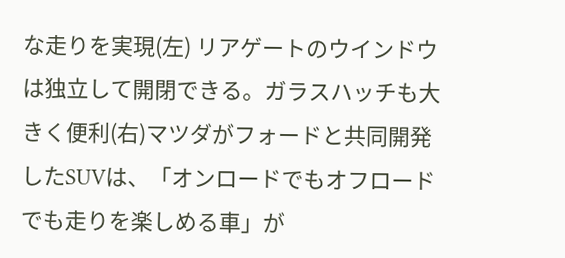な走りを実現(左) リアゲートのウインドウは独立して開閉できる。ガラスハッチも大きく便利(右)マツダがフォードと共同開発したSUVは、「オンロードでもオフロードでも走りを楽しめる車」が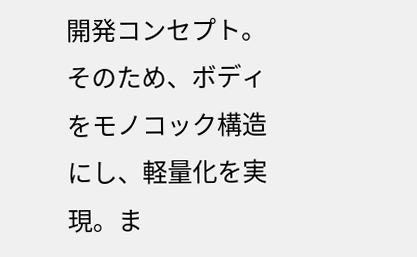開発コンセプト。そのため、ボディをモノコック構造にし、軽量化を実現。ま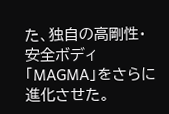た、独自の高剛性・安全ボディ「MAGMA」をさらに進化させた。